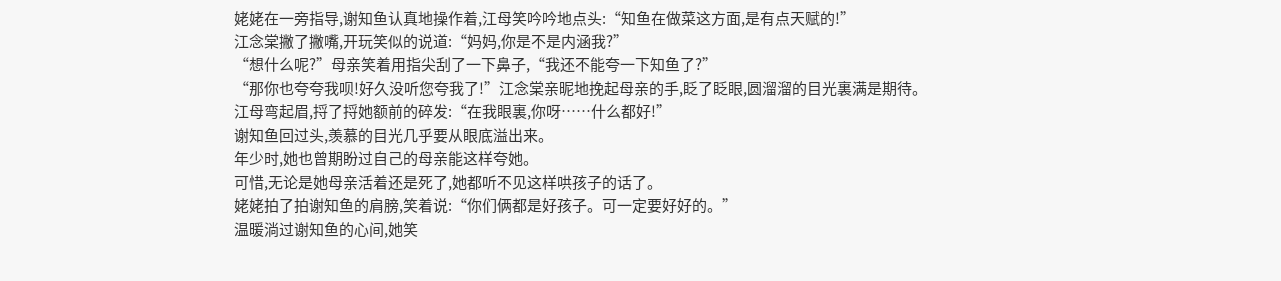姥姥在一旁指导,谢知鱼认真地操作着,江母笑吟吟地点头:“知鱼在做菜这方面,是有点天赋的!”
江念棠撇了撇嘴,开玩笑似的说道:“妈妈,你是不是内涵我?”
“想什么呢?”母亲笑着用指尖刮了一下鼻子,“我还不能夸一下知鱼了?”
“那你也夸夸我呗!好久没听您夸我了!”江念棠亲昵地挽起母亲的手,眨了眨眼,圆溜溜的目光裏满是期待。
江母弯起眉,捋了捋她额前的碎发:“在我眼裏,你呀……什么都好!”
谢知鱼回过头,羡慕的目光几乎要从眼底溢出来。
年少时,她也曾期盼过自己的母亲能这样夸她。
可惜,无论是她母亲活着还是死了,她都听不见这样哄孩子的话了。
姥姥拍了拍谢知鱼的肩膀,笑着说:“你们俩都是好孩子。可一定要好好的。”
温暖淌过谢知鱼的心间,她笑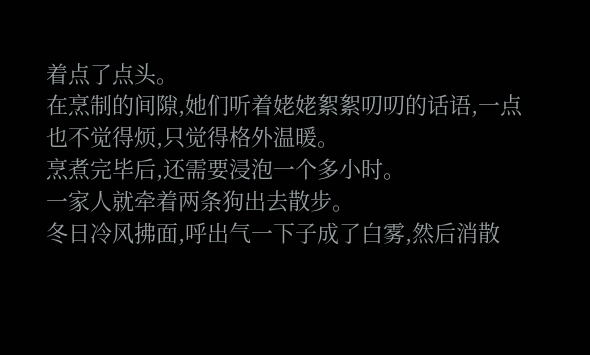着点了点头。
在烹制的间隙,她们听着姥姥絮絮叨叨的话语,一点也不觉得烦,只觉得格外温暖。
烹煮完毕后,还需要浸泡一个多小时。
一家人就牵着两条狗出去散步。
冬日冷风拂面,呼出气一下子成了白雾,然后消散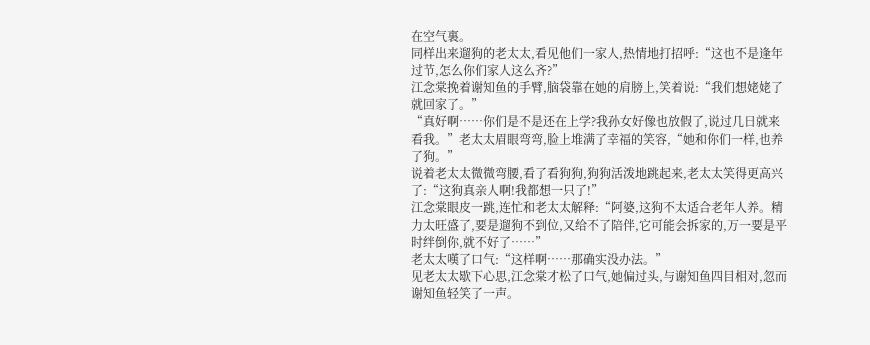在空气裏。
同样出来遛狗的老太太,看见他们一家人,热情地打招呼:“这也不是逢年过节,怎么你们家人这么齐?”
江念棠挽着谢知鱼的手臂,脑袋靠在她的肩膀上,笑着说:“我们想姥姥了就回家了。”
“真好啊……你们是不是还在上学?我孙女好像也放假了,说过几日就来看我。”老太太眉眼弯弯,脸上堆满了幸福的笑容,“她和你们一样,也养了狗。”
说着老太太微微弯腰,看了看狗狗,狗狗活泼地跳起来,老太太笑得更高兴了:“这狗真亲人啊!我都想一只了!”
江念棠眼皮一跳,连忙和老太太解释:“阿婆,这狗不太适合老年人养。精力太旺盛了,要是遛狗不到位,又给不了陪伴,它可能会拆家的,万一要是平时绊倒你,就不好了……”
老太太嘆了口气:“这样啊……那确实没办法。”
见老太太歇下心思,江念棠才松了口气,她偏过头,与谢知鱼四目相对,忽而谢知鱼轻笑了一声。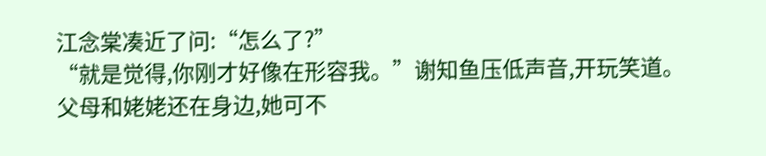江念棠凑近了问:“怎么了?”
“就是觉得,你刚才好像在形容我。”谢知鱼压低声音,开玩笑道。
父母和姥姥还在身边,她可不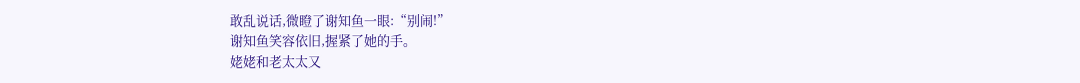敢乱说话,微瞪了谢知鱼一眼:“别闹!”
谢知鱼笑容依旧,握紧了她的手。
姥姥和老太太又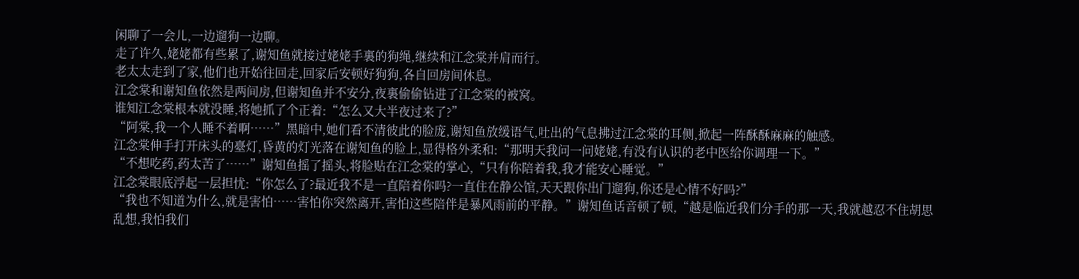闲聊了一会儿,一边遛狗一边聊。
走了许久,姥姥都有些累了,谢知鱼就接过姥姥手裏的狗绳,继续和江念棠并肩而行。
老太太走到了家,他们也开始往回走,回家后安顿好狗狗,各自回房间休息。
江念棠和谢知鱼依然是两间房,但谢知鱼并不安分,夜裏偷偷钻进了江念棠的被窝。
谁知江念棠根本就没睡,将她抓了个正着:“怎么又大半夜过来了?”
“阿棠,我一个人睡不着啊……”黑暗中,她们看不清彼此的脸庞,谢知鱼放缓语气,吐出的气息拂过江念棠的耳侧,掀起一阵酥酥麻麻的触感。
江念棠伸手打开床头的臺灯,昏黄的灯光落在谢知鱼的脸上,显得格外柔和:“那明天我问一问姥姥,有没有认识的老中医给你调理一下。”
“不想吃药,药太苦了……”谢知鱼摇了摇头,将脸贴在江念棠的掌心,“只有你陪着我,我才能安心睡觉。”
江念棠眼底浮起一层担忧:“你怎么了?最近我不是一直陪着你吗?一直住在静公馆,天天跟你出门遛狗,你还是心情不好吗?”
“我也不知道为什么,就是害怕……害怕你突然离开,害怕这些陪伴是暴风雨前的平静。”谢知鱼话音顿了顿,“越是临近我们分手的那一天,我就越忍不住胡思乱想,我怕我们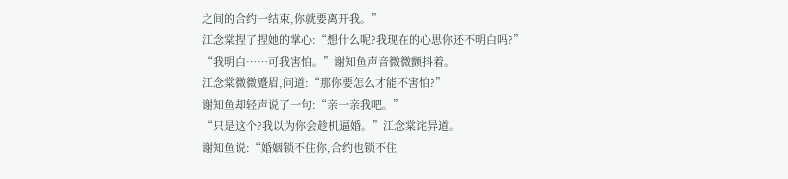之间的合约一结束,你就要离开我。”
江念棠捏了捏她的掌心:“想什么呢?我现在的心思你还不明白吗?”
“我明白……可我害怕。”谢知鱼声音微微颤抖着。
江念棠微微蹙眉,问道:“那你要怎么才能不害怕?”
谢知鱼却轻声说了一句:“亲一亲我吧。”
“只是这个?我以为你会趁机逼婚。”江念棠诧异道。
谢知鱼说:“婚姻锁不住你,合约也锁不住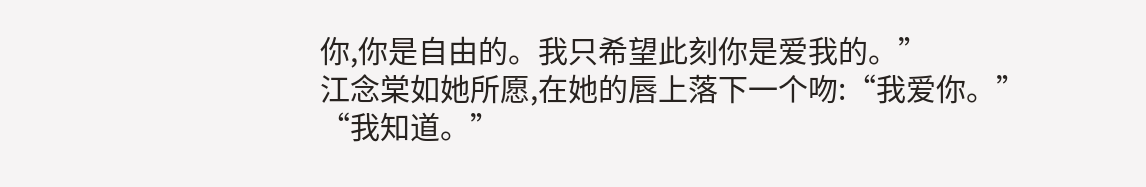你,你是自由的。我只希望此刻你是爱我的。”
江念棠如她所愿,在她的唇上落下一个吻:“我爱你。”
“我知道。”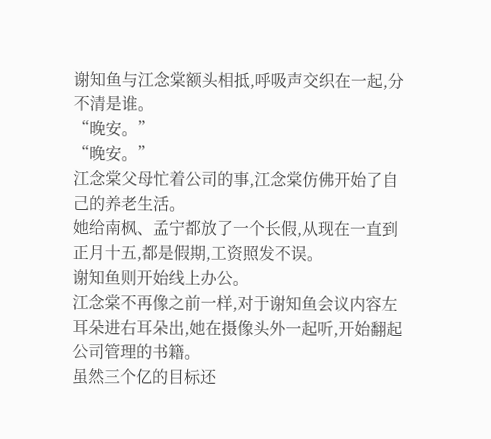谢知鱼与江念棠额头相抵,呼吸声交织在一起,分不清是谁。
“晚安。”
“晚安。”
江念棠父母忙着公司的事,江念棠仿佛开始了自己的养老生活。
她给南枫、孟宁都放了一个长假,从现在一直到正月十五,都是假期,工资照发不误。
谢知鱼则开始线上办公。
江念棠不再像之前一样,对于谢知鱼会议内容左耳朵进右耳朵出,她在摄像头外一起听,开始翻起公司管理的书籍。
虽然三个亿的目标还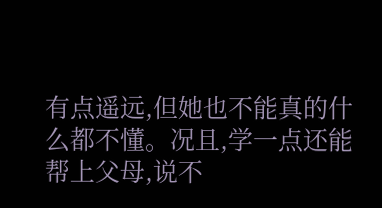有点遥远,但她也不能真的什么都不懂。况且,学一点还能帮上父母,说不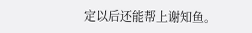定以后还能帮上谢知鱼。